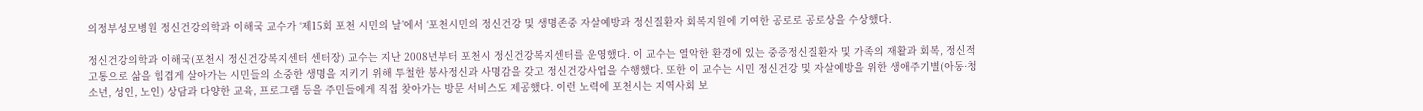의정부성모병원 정신건강의학과 이해국 교수가 ‘제15회 포천 시민의 날’에서 ‘포천시민의 정신건강 및 생명존중 자살예방과 정신질환자 회복지원에 기여한 공로로 공로상을 수상했다.

정신건강의학과 이해국(포천시 정신건강복지센터 센터장) 교수는 지난 2008년부터 포천시 정신건강복지센터를 운영했다. 이 교수는 열악한 환경에 있는 중증정신질환자 및 가족의 재활과 회복, 정신적 고통으로 삶을 힘겹게 살아가는 시민들의 소중한 생명을 지키기 위해 투철한 봉사정신과 사명감을 갖고 정신건강사업을 수행했다. 또한 이 교수는 시민 정신건강 및 자살예방을 위한 생애주기별(아동·청소년, 성인, 노인) 상담과 다양한 교육, 프로그램 등을 주민들에게 직접 찾아가는 방문 서비스도 제공했다. 이런 노력에 포천시는 지역사회 보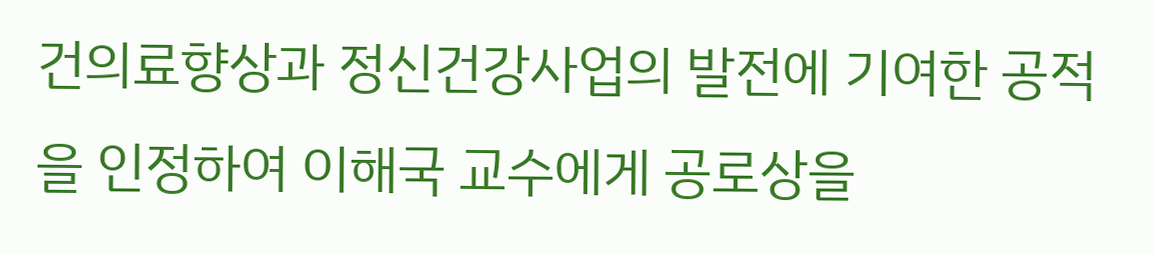건의료향상과 정신건강사업의 발전에 기여한 공적을 인정하여 이해국 교수에게 공로상을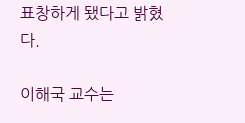표창하게 됐다고 밝혔다.

이해국 교수는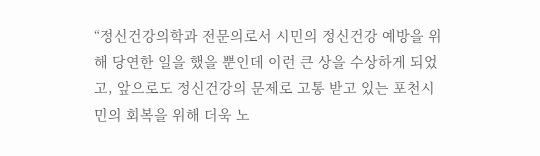“정신건강의학과 전문의로서 시민의 정신건강 예방을 위해 당연한 일을 했을 뿐인데 이런 큰 상을 수상하게 되었고, 앞으로도 정신건강의 문제로 고통 받고 있는 포천시민의 회복을 위해 더욱 노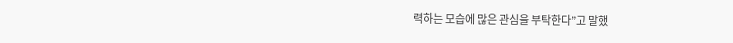력하는 모습에 많은 관심을 부탁한다”고 말했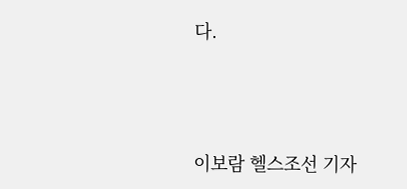다.





이보람 헬스조선 기자